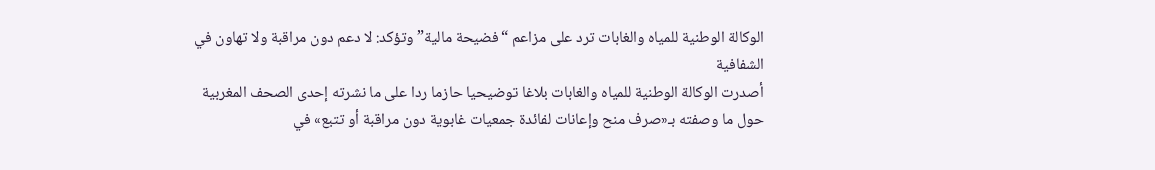الوكالة الوطنية للمياه والغابات ترد على مزاعم “فضيحة مالية” وتؤكد: لا دعم دون مراقبة ولا تهاون في الشفافية
أصدرت الوكالة الوطنية للمياه والغابات بلاغا توضيحيا حازما ردا على ما نشرته إحدى الصحف المغربية حول ما وصفته بـ«صرف منح وإعانات لفائدة جمعيات غابوية دون مراقبة أو تتبع» في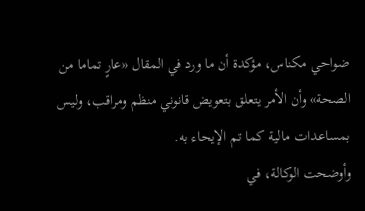ضواحي مكناس، مؤكدة أن ما ورد في المقال «عارٍ تماما من الصحة» وأن الأمر يتعلق بتعويض قانوني منظم ومراقب، وليس بمساعدات مالية كما تم الإيحاء به.
وأوضحت الوكالة، في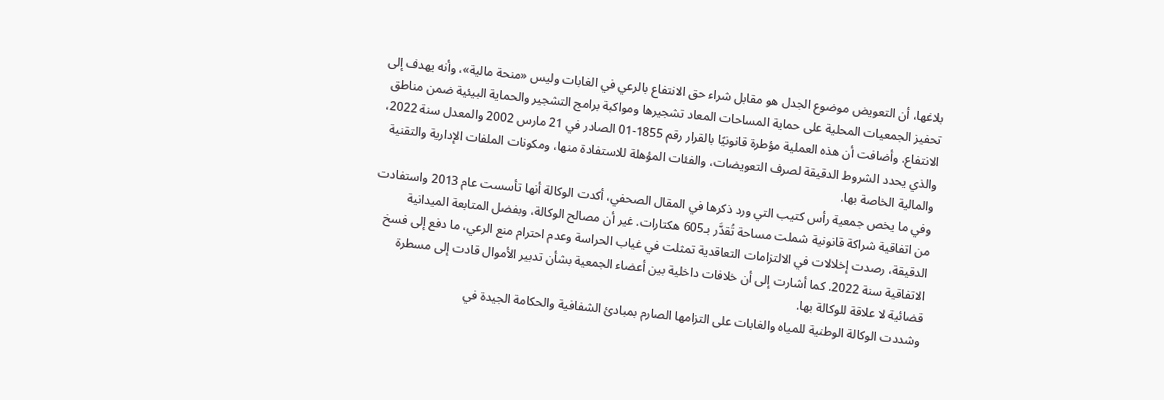بلاغها، أن التعويض موضوع الجدل هو مقابل شراء حق الانتفاع بالرعي في الغابات وليس «منحة مالية»، وأنه يهدف إلى تحفيز الجمعيات المحلية على حماية المساحات المعاد تشجيرها ومواكبة برامج التشجير والحماية البيئية ضمن مناطق الانتفاع. وأضافت أن هذه العملية مؤطرة قانونيًا بالقرار رقم 1855-01 الصادر في 21 مارس 2002 والمعدل سنة 2022، والذي يحدد الشروط الدقيقة لصرف التعويضات، والفئات المؤهلة للاستفادة منها، ومكونات الملفات الإدارية والتقنية والمالية الخاصة بها.
وفي ما يخص جمعية رأس كتيب التي ورد ذكرها في المقال الصحفي، أكدت الوكالة أنها تأسست عام 2013 واستفادت من اتفاقية شراكة قانونية شملت مساحة تُقدَّر بـ605 هكتارات. غير أن مصالح الوكالة، وبفضل المتابعة الميدانية الدقيقة، رصدت إخلالات في الالتزامات التعاقدية تمثلت في غياب الحراسة وعدم احترام منع الرعي، ما دفع إلى فسخ الاتفاقية سنة 2022. كما أشارت إلى أن خلافات داخلية بين أعضاء الجمعية بشأن تدبير الأموال قادت إلى مسطرة قضائية لا علاقة للوكالة بها.
وشددت الوكالة الوطنية للمياه والغابات على التزامها الصارم بمبادئ الشفافية والحكامة الجيدة في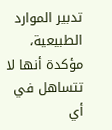تدبير الموارد الطبيعية، مؤكدة أنها لا تتساهل في أي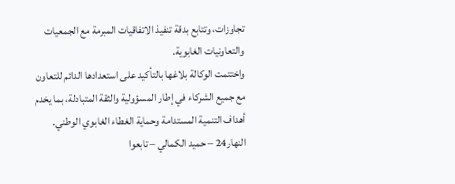تجاوزات، وتتابع بدقة تنفيذ الاتفاقيات المبرمة مع الجمعيات والتعاونيات الغابوية.
واختتمت الوكالة بلاغها بالتأكيد على استعدادها الدائم للتعاون مع جميع الشركاء في إطار المسؤولية والثقة المتبادلة، بما يخدم أهداف التنمية المستدامة وحماية الغطاء الغابوي الوطني.
النهار24 – حميد الكمالي – تابعوا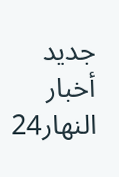جديد أخبار النهار24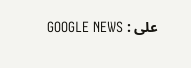على : GOOGLE NEWS